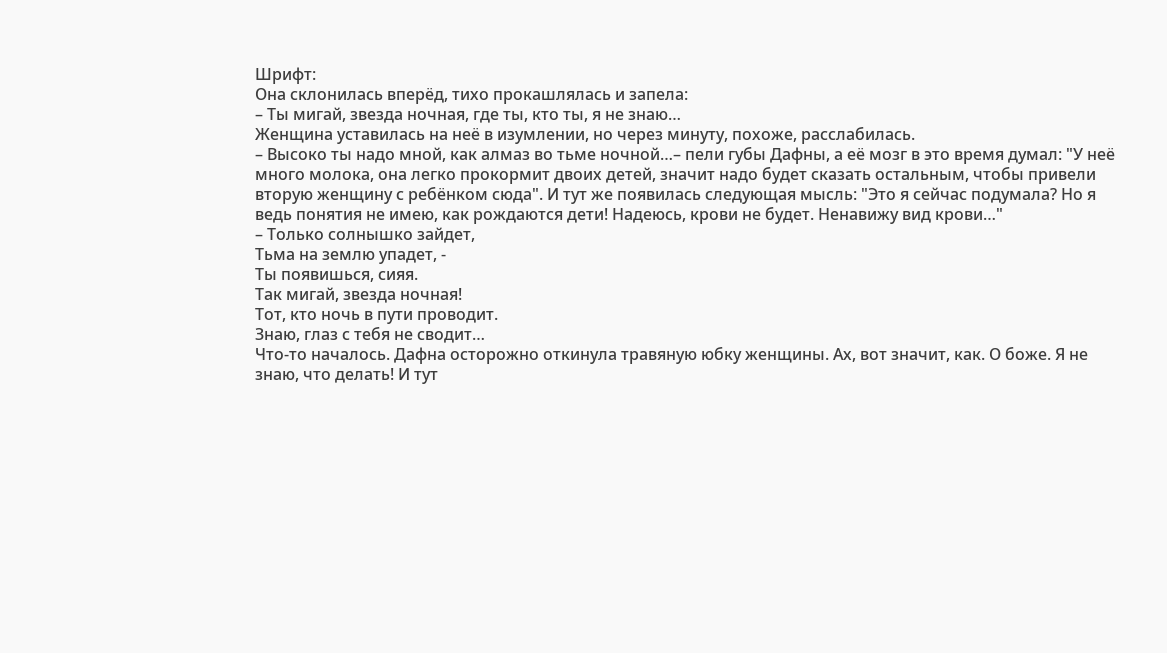Шрифт:
Она склонилась вперёд, тихо прокашлялась и запела:
– Ты мигай, звезда ночная, где ты, кто ты, я не знаю…
Женщина уставилась на неё в изумлении, но через минуту, похоже, расслабилась.
– Высоко ты надо мной, как алмаз во тьме ночной…– пели губы Дафны, а её мозг в это время думал: "У неё много молока, она легко прокормит двоих детей, значит надо будет сказать остальным, чтобы привели вторую женщину с ребёнком сюда". И тут же появилась следующая мысль: "Это я сейчас подумала? Но я ведь понятия не имею, как рождаются дети! Надеюсь, крови не будет. Ненавижу вид крови…"
– Только солнышко зайдет,
Тьма на землю упадет, -
Ты появишься, сияя.
Так мигай, звезда ночная!
Тот, кто ночь в пути проводит.
Знаю, глаз с тебя не сводит…
Что-то началось. Дафна осторожно откинула травяную юбку женщины. Ах, вот значит, как. О боже. Я не знаю, что делать! И тут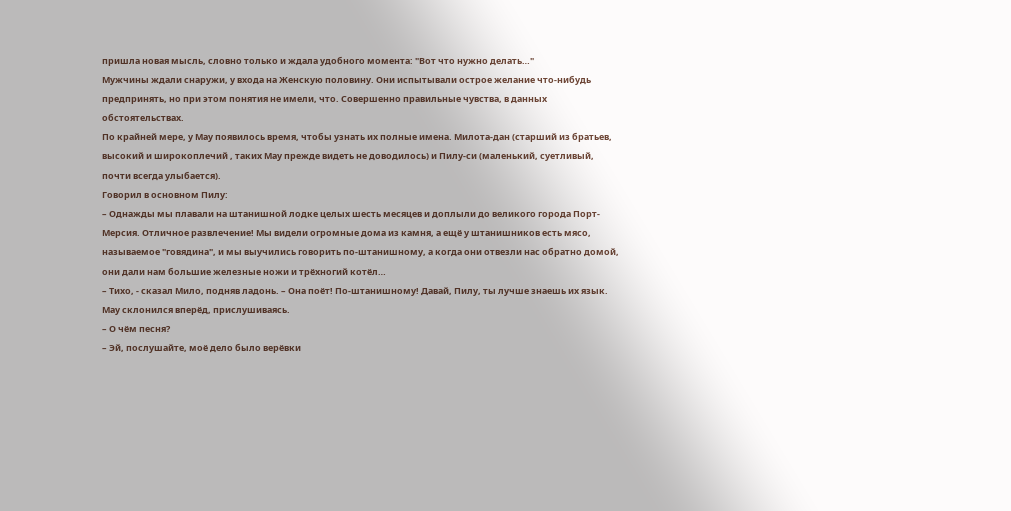пришла новая мысль, словно только и ждала удобного момента: "Вот что нужно делать…"
Мужчины ждали снаружи, у входа на Женскую половину. Они испытывали острое желание что-нибудь предпринять, но при этом понятия не имели, что. Совершенно правильные чувства, в данных обстоятельствах.
По крайней мере, у Мау появилось время, чтобы узнать их полные имена. Милота-дан (старший из братьев, высокий и широкоплечий , таких Мау прежде видеть не доводилось) и Пилу-си (маленький, суетливый, почти всегда улыбается).
Говорил в основном Пилу:
– Однажды мы плавали на штанишной лодке целых шесть месяцев и доплыли до великого города Порт-Мерсия. Отличное развлечение! Мы видели огромные дома из камня, а ещё у штанишников есть мясо, называемое "говядина", и мы выучились говорить по-штанишному, а когда они отвезли нас обратно домой, они дали нам большие железные ножи и трёхногий котёл…
– Тихо, - сказал Мило, подняв ладонь. – Она поёт! По-штанишному! Давай, Пилу, ты лучше знаешь их язык.
Мау склонился вперёд, прислушиваясь.
– О чём песня?
– Эй, послушайте, моё дело было верёвки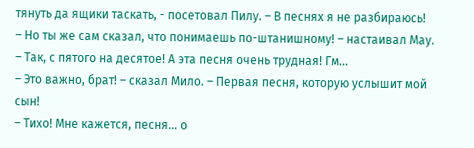тянуть да ящики таскать, - посетовал Пилу. – В песнях я не разбираюсь!
– Но ты же сам сказал, что понимаешь по-штанишному! – настаивал Мау.
– Так, с пятого на десятое! А эта песня очень трудная! Гм…
– Это важно, брат! – сказал Мило. – Первая песня, которую услышит мой сын!
– Тихо! Мне кажется, песня… о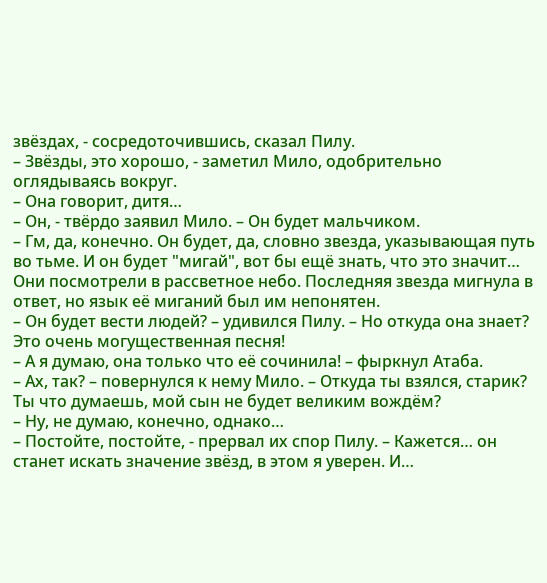звёздах, - сосредоточившись, сказал Пилу.
– Звёзды, это хорошо, - заметил Мило, одобрительно оглядываясь вокруг.
– Она говорит, дитя…
– Он, - твёрдо заявил Мило. – Он будет мальчиком.
– Гм, да, конечно. Он будет, да, словно звезда, указывающая путь во тьме. И он будет "мигай", вот бы ещё знать, что это значит…
Они посмотрели в рассветное небо. Последняя звезда мигнула в ответ, но язык её миганий был им непонятен.
– Он будет вести людей? – удивился Пилу. – Но откуда она знает? Это очень могущественная песня!
– А я думаю, она только что её сочинила! – фыркнул Атаба.
– Ах, так? – повернулся к нему Мило. – Откуда ты взялся, старик? Ты что думаешь, мой сын не будет великим вождём?
– Ну, не думаю, конечно, однако…
– Постойте, постойте, - прервал их спор Пилу. – Кажется… он станет искать значение звёзд, в этом я уверен. И…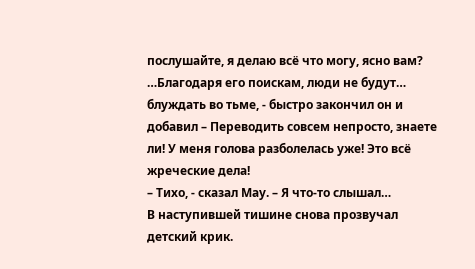послушайте, я делаю всё что могу, ясно вам? …Благодаря его поискам, люди не будут… блуждать во тьме, - быстро закончил он и добавил – Переводить совсем непросто, знаете ли! У меня голова разболелась уже! Это всё жреческие дела!
– Тихо, - сказал Мау. – Я что-то слышал…
В наступившей тишине снова прозвучал детский крик.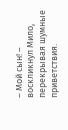– Мой сын! – воскликнул Мило, перекрывая шумные приветствия.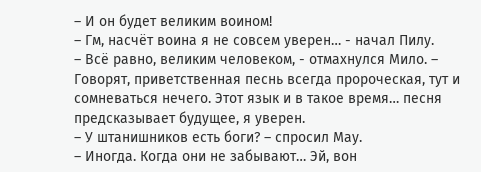– И он будет великим воином!
– Гм, насчёт воина я не совсем уверен… - начал Пилу.
– Всё равно, великим человеком, - отмахнулся Мило. – Говорят, приветственная песнь всегда пророческая, тут и сомневаться нечего. Этот язык и в такое время… песня предсказывает будущее, я уверен.
– У штанишников есть боги? – спросил Мау.
– Иногда. Когда они не забывают… Эй, вон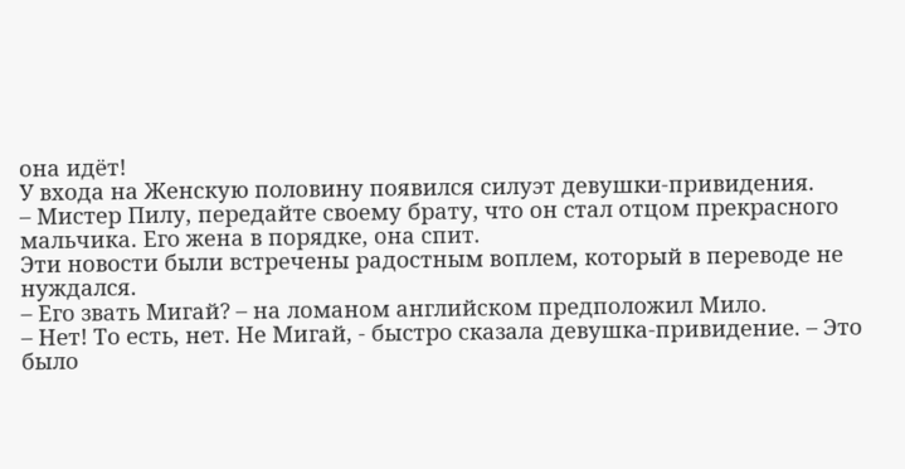она идёт!
У входа на Женскую половину появился силуэт девушки-привидения.
– Мистер Пилу, передайте своему брату, что он стал отцом прекрасного мальчика. Его жена в порядке, она спит.
Эти новости были встречены радостным воплем, который в переводе не нуждался.
– Его звать Мигай? – на ломаном английском предположил Мило.
– Нет! То есть, нет. Не Мигай, - быстро сказала девушка-привидение. – Это было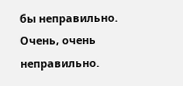бы неправильно. Очень, очень неправильно.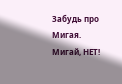Забудь про Мигая. Мигай, НЕТ!